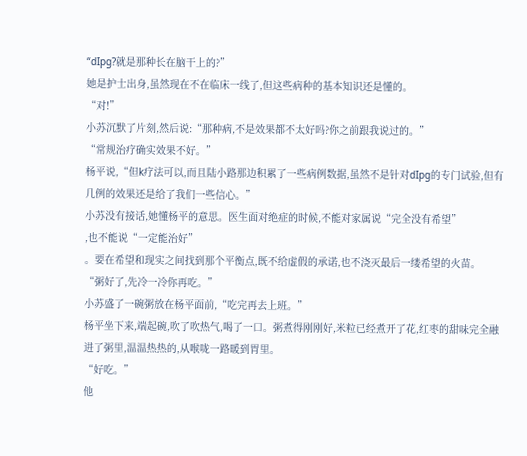“dIpg?就是那种长在脑干上的?”
她是护士出身,虽然现在不在临床一线了,但这些病种的基本知识还是懂的。
“对!”
小苏沉默了片刻,然后说:“那种病,不是效果都不太好吗?你之前跟我说过的。”
“常规治疗确实效果不好。”
杨平说,“但k疗法可以,而且陆小路那边积累了一些病例数据,虽然不是针对dIpg的专门试验,但有几例的效果还是给了我们一些信心。”
小苏没有接话,她懂杨平的意思。医生面对绝症的时候,不能对家属说“完全没有希望”
,也不能说“一定能治好”
。要在希望和现实之间找到那个平衡点,既不给虚假的承诺,也不浇灭最后一缕希望的火苗。
“粥好了,先冷一冷你再吃。”
小苏盛了一碗粥放在杨平面前,“吃完再去上班。”
杨平坐下来,端起碗,吹了吹热气,喝了一口。粥煮得刚刚好,米粒已经煮开了花,红枣的甜味完全融进了粥里,温温热热的,从喉咙一路暖到胃里。
“好吃。”
他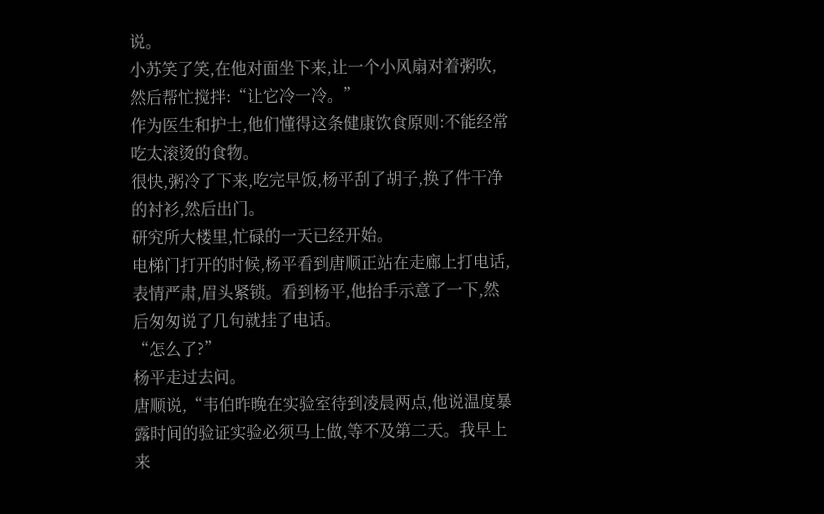说。
小苏笑了笑,在他对面坐下来,让一个小风扇对着粥吹,然后帮忙搅拌:“让它冷一冷。”
作为医生和护士,他们懂得这条健康饮食原则:不能经常吃太滚烫的食物。
很快,粥冷了下来,吃完早饭,杨平刮了胡子,换了件干净的衬衫,然后出门。
研究所大楼里,忙碌的一天已经开始。
电梯门打开的时候,杨平看到唐顺正站在走廊上打电话,表情严肃,眉头紧锁。看到杨平,他抬手示意了一下,然后匆匆说了几句就挂了电话。
“怎么了?”
杨平走过去问。
唐顺说,“韦伯昨晚在实验室待到凌晨两点,他说温度暴露时间的验证实验必须马上做,等不及第二天。我早上来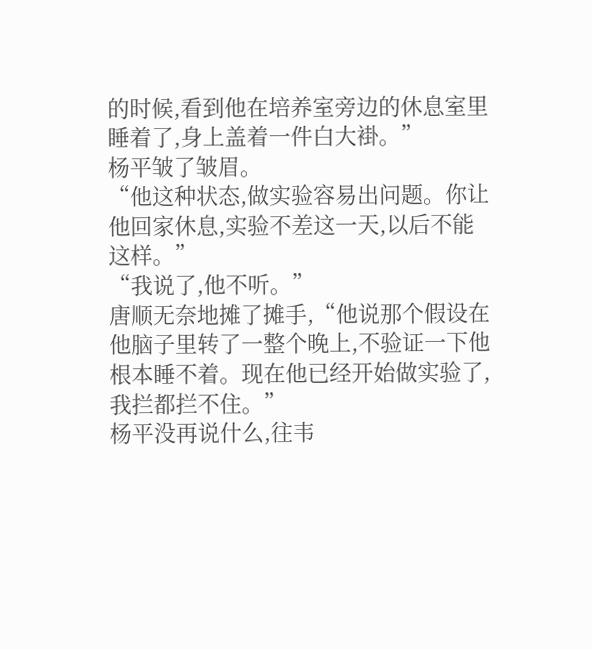的时候,看到他在培养室旁边的休息室里睡着了,身上盖着一件白大褂。”
杨平皱了皱眉。
“他这种状态,做实验容易出问题。你让他回家休息,实验不差这一天,以后不能这样。”
“我说了,他不听。”
唐顺无奈地摊了摊手,“他说那个假设在他脑子里转了一整个晚上,不验证一下他根本睡不着。现在他已经开始做实验了,我拦都拦不住。”
杨平没再说什么,往韦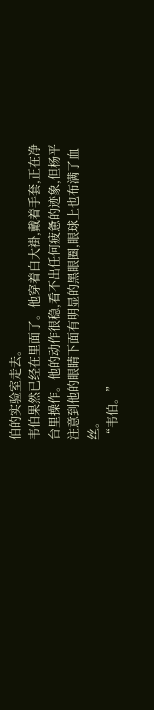伯的实验室走去。
韦伯果然已经在里面了。他穿着白大褂,戴着手套,正在净台里操作。他的动作很稳,看不出任何疲惫的迹象,但杨平注意到他的眼睛下面有明显的黑眼圈,眼球上也布满了血丝。
“韦伯。”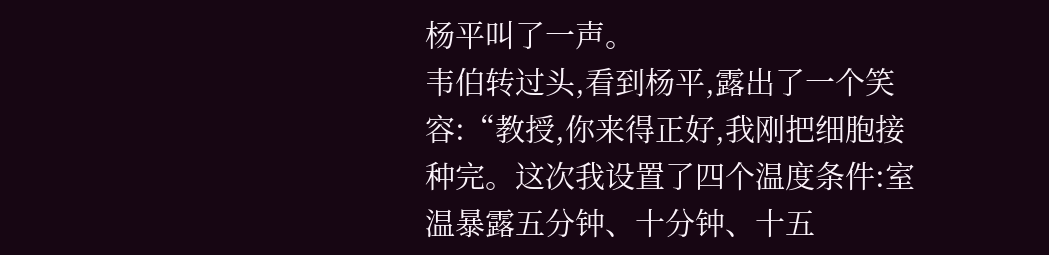杨平叫了一声。
韦伯转过头,看到杨平,露出了一个笑容:“教授,你来得正好,我刚把细胞接种完。这次我设置了四个温度条件:室温暴露五分钟、十分钟、十五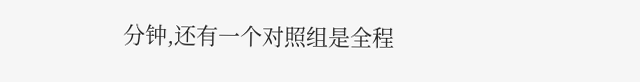分钟,还有一个对照组是全程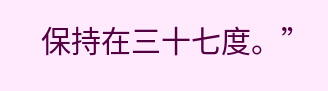保持在三十七度。”